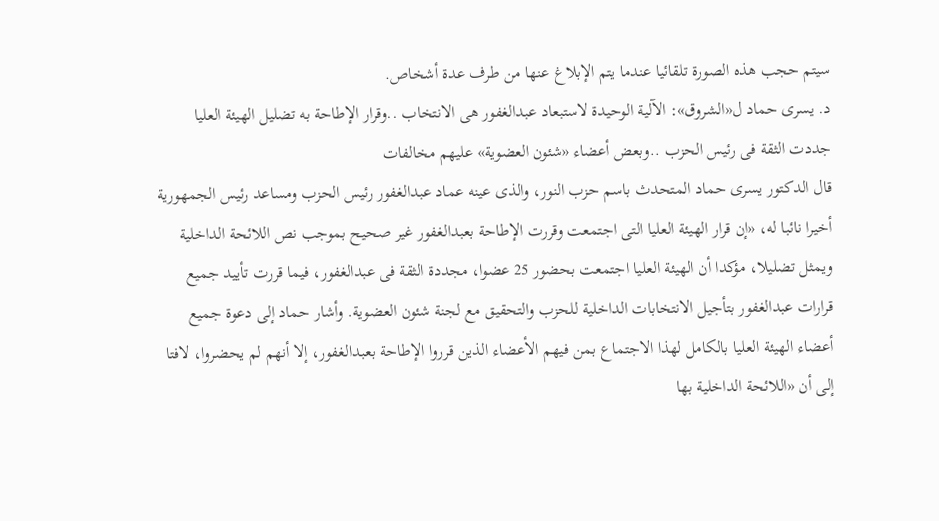سيتم حجب هذه الصورة تلقائيا عندما يتم الإبلاغ عنها من طرف عدة أشخاص.
د. يسرى حماد ل«الشروق»: الآلية الوحيدة لاستبعاد عبدالغفور هى الانتخاب ..وقرار الإطاحة به تضليل الهيئة العليا جددت الثقة فى رئيس الحزب ..وبعض أعضاء «شئون العضوية» عليهم مخالفات
قال الدكتور يسرى حماد المتحدث باسم حزب النور، والذى عينه عماد عبدالغفور رئيس الحزب ومساعد رئيس الجمهورية أخيرا نائبا له، «إن قرار الهيئة العليا التى اجتمعت وقررت الإطاحة بعبدالغفور غير صحيح بموجب نص اللائحة الداخلية ويمثل تضليلا، مؤكدا أن الهيئة العليا اجتمعت بحضور 25 عضوا، مجددة الثقة فى عبدالغفور، فيما قررت تأييد جميع قرارات عبدالغفور بتأجيل الانتخابات الداخلية للحزب والتحقيق مع لجنة شئون العضوية. وأشار حماد إلى دعوة جميع أعضاء الهيئة العليا بالكامل لهذا الاجتماع بمن فيهم الأعضاء الذين قرروا الإطاحة بعبدالغفور، إلا أنهم لم يحضروا، لافتا إلى أن «اللائحة الداخلية بها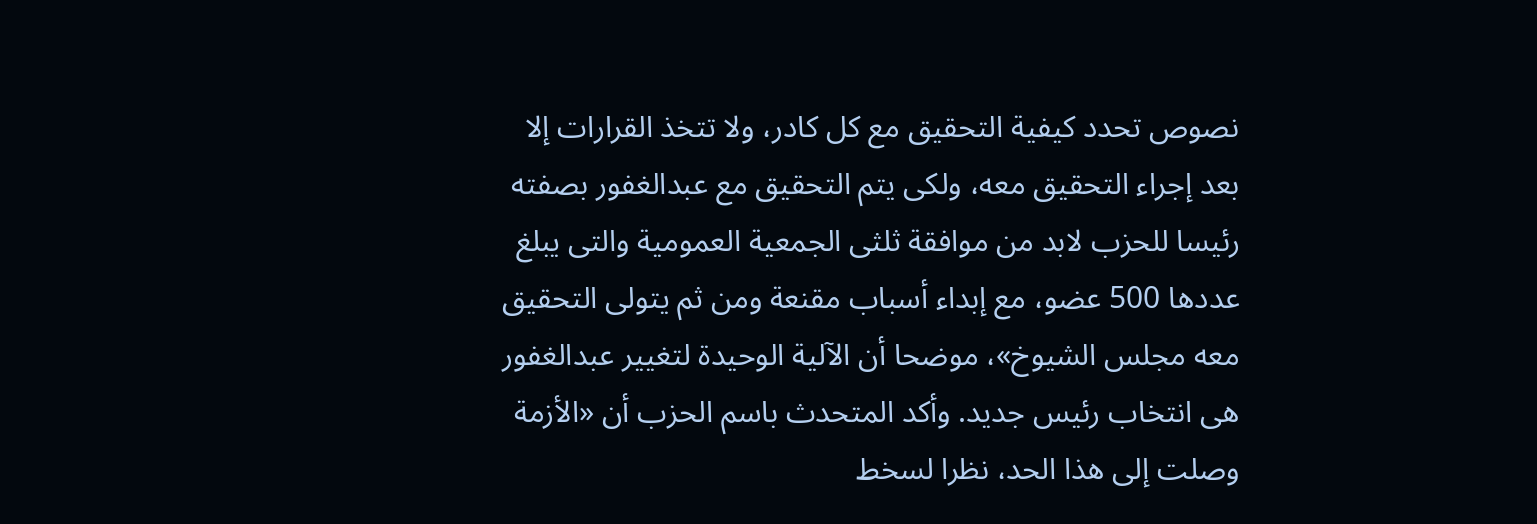نصوص تحدد كيفية التحقيق مع كل كادر، ولا تتخذ القرارات إلا بعد إجراء التحقيق معه، ولكى يتم التحقيق مع عبدالغفور بصفته رئيسا للحزب لابد من موافقة ثلثى الجمعية العمومية والتى يبلغ عددها 500 عضو، مع إبداء أسباب مقنعة ومن ثم يتولى التحقيق معه مجلس الشيوخ»، موضحا أن الآلية الوحيدة لتغيير عبدالغفور هى انتخاب رئيس جديد. وأكد المتحدث باسم الحزب أن «الأزمة وصلت إلى هذا الحد، نظرا لسخط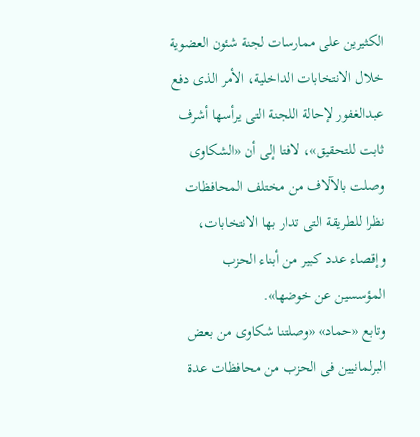الكثيرين على ممارسات لجنة شئون العضوية خلال الانتخابات الداخلية، الأمر الذى دفع عبدالغفور لإحالة اللجنة التى يرأسها أشرف ثابت للتحقيق»، لافتا إلى أن «الشكاوى وصلت بالآلاف من مختلف المحافظات نظرا للطريقة التى تدار بها الانتخابات، وإقصاء عدد كبير من أبناء الحزب المؤسسين عن خوضها».
وتابع «حماد» «وصلتنا شكاوى من بعض البرلمانيين فى الحزب من محافظات عدة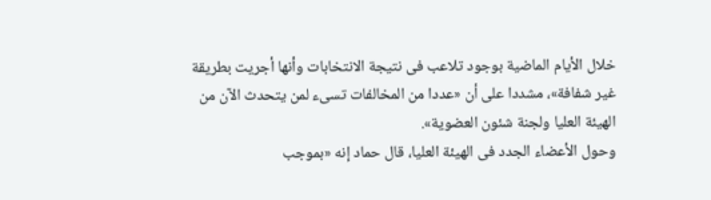خلال الأيام الماضية بوجود تلاعب فى نتيجة الانتخابات وأنها أجريت بطريقة غير شفافة»، مشددا على أن «عددا من المخالفات تسىء لمن يتحدث الآن من الهيئة العليا ولجنة شئون العضوية».
وحول الأعضاء الجدد فى الهيئة العليا، قال حماد إنه «بموجب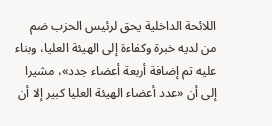اللائحة الداخلية يحق لرئيس الحزب ضم من لديه خبرة وكفاءة إلى الهيئة العليا، وبناء عليه تم إضافة أربعة أعضاء جدد»، مشيرا إلى أن «عدد أعضاء الهيئة العليا كبير إلا أن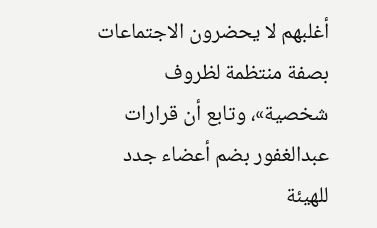أغلبهم لا يحضرون الاجتماعات بصفة منتظمة لظروف شخصية»، وتابع أن قرارات عبدالغفور بضم أعضاء جدد للهيئة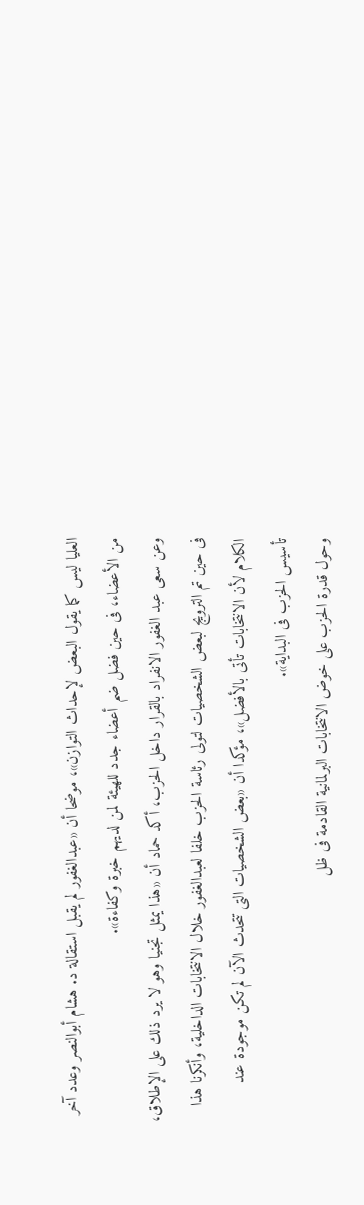العليا ليس كما يقول البعض لإحداث التوازن»، موضحا أن «عبدالغفور لم يقبل استقالة د. هشام أبوالنصر وعدد آخر من الأعضاء، فى حين فضل ضم أعضاء جدد للهيئة لمن لديهم خبرة وكفاءة».
وعن سعى عبد الغفور الانفراد بالقرار داخل الحزب، أكد حماد أن «هذا يمثل تجنيا وهو لا يرد ذلك على الإطلاق، فى حين تم الترويج لبعض الشخصيات لتولى رئاسة الحزب خلفا لعبدالغفور خلال الانتخابات الداخلية، وأنكرنا هذا الكلام لأن الانتخابات تأتى بالأفضل»، مؤكدا أن «بعض الشخصيات التى تتحدث الآن لم تكن موجودة عند تأسيس الحزب فى البداية».
وحول قدرة الحزب على خوض الانتخابات البرلمانية القادمة فى ظل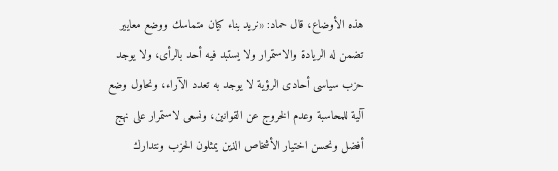هذه الأوضاع، قال حماد: «نريد بناء كيان متماسك ووضع معايير تضمن له الريادة والاستمرار ولا يستبد فيه أحد بالرأى، ولا يوجد حزب سياسى أحادى الرؤية لا يوجد به تعدد الآراء، ونحاول وضع آلية للمحاسبة وعدم الخروج عن القوانين، ونسعى لاستمرار على نهج أفضل ونحسن اختيار الأشخاص الذين يمثلون الحزب ونتدارك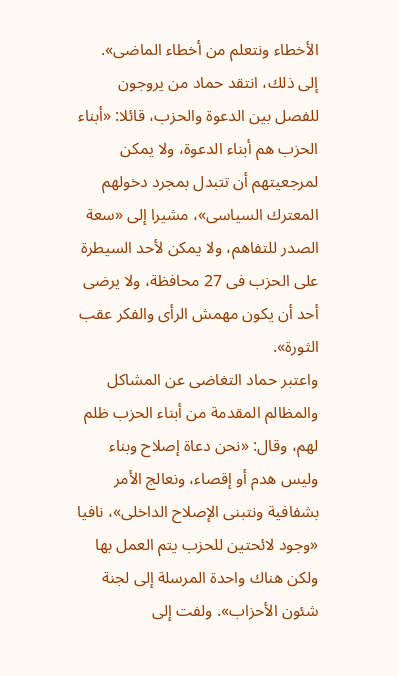الأخطاء ونتعلم من أخطاء الماضى».
إلى ذلك، انتقد حماد من يروجون للفصل بين الدعوة والحزب، قائلا: «أبناء الحزب هم أبناء الدعوة، ولا يمكن لمرجعيتهم أن تتبدل بمجرد دخولهم المعترك السياسى»، مشيرا إلى «سعة الصدر للتفاهم، ولا يمكن لأحد السيطرة على الحزب فى 27 محافظة، ولا يرضى أحد أن يكون مهمش الرأى والفكر عقب الثورة».
واعتبر حماد التغاضى عن المشاكل والمظالم المقدمة من أبناء الحزب ظلم لهم، وقال: «نحن دعاة إصلاح وبناء وليس هدم أو إقصاء، ونعالج الأمر بشفافية ونتبنى الإصلاح الداخلى»، نافيا «وجود لائحتين للحزب يتم العمل بها ولكن هناك واحدة المرسلة إلى لجنة شئون الأحزاب». ولفت إلى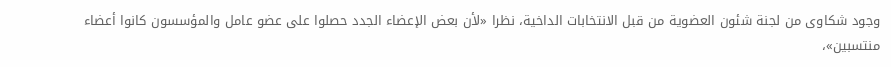وجود شكاوى من لجنة شئون العضوية من قبل الانتخابات الداخية، نظرا «لأن بعض الإعضاء الجدد حصلوا على عضو عامل والمؤسسون كانوا أعضاء منتسبين»،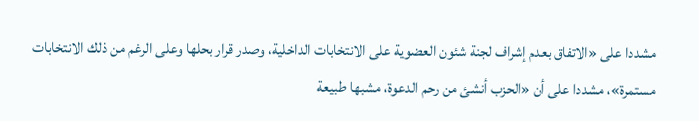مشددا على «الاتفاق بعدم إشراف لجنة شئون العضوية على الانتخابات الداخلية، وصدر قرار بحلها وعلى الرغم من ذلك الانتخابات مستمرة»، مشددا على أن «الحزب أنشئ من رحم الدعوة، مشبها طبيعة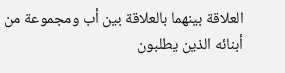العلاقة بينهما بالعلاقة بين أب ومجموعة من أبنائه الذين يطلبون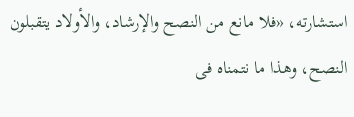استشارته، «فلا مانع من النصح والإرشاد، والأولاد يتقبلون النصح، وهذا ما نتمناه فى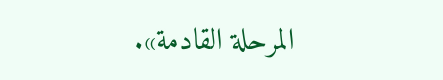المرحلة القادمة».